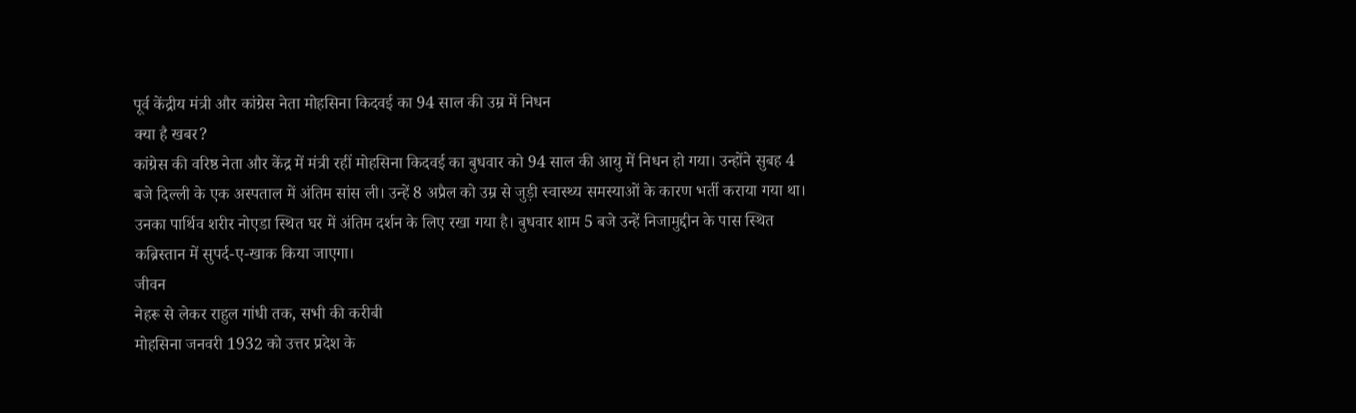पूर्व केंद्रीय मंत्री और कांग्रेस नेता मोहसिना किदवई का 94 साल की उम्र में निधन
क्या है खबर?
कांग्रेस की वरिष्ठ नेता और केंद्र में मंत्री रहीं मोहसिना किदवई का बुधवार को 94 साल की आयु में निधन हो गया। उन्होंने सुबह 4 बजे दिल्ली के एक अस्पताल में अंतिम सांस ली। उन्हें 8 अप्रैल को उम्र से जुड़ी स्वास्थ्य समस्याओं के कारण भर्ती कराया गया था। उनका पार्थिव शरीर नोएडा स्थित घर में अंतिम दर्शन के लिए रखा गया है। बुधवार शाम 5 बजे उन्हें निजामुद्दीन के पास स्थित कब्रिस्तान में सुपर्द-ए-खाक किया जाएगा।
जीवन
नेहरू से लेकर राहुल गांधी तक, सभी की करीबी
मोहसिना जनवरी 1932 को उत्तर प्रदेश के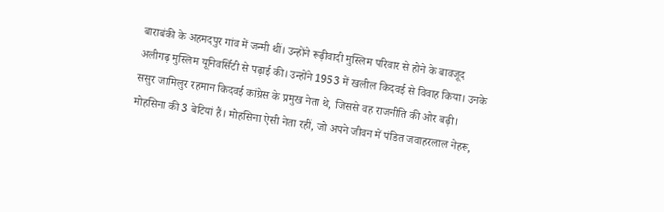बाराबंकी के अहमदपुर गांव में जन्मी थीं। उन्होंने रूढ़ीवादी मुस्लिम परिवार से होने के बावजूद अलीगढ़ मुस्लिम यूनिवर्सिटी से पढ़ाई की। उन्होंने 1953 में खलील किदवई से विवाह किया। उनके ससुर जामिलुर रहमान किदवई कांग्रेस के प्रमुख नेता थे, जिससे वह राजनीति की ओर बढ़ी। मोहसिना की 3 बेटियां हैं। मोहसिना ऐसी नेता रहीं, जो अपने जीवन में पंडित जवाहरलाल नेहरू,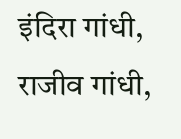इंदिरा गांधी, राजीव गांधी,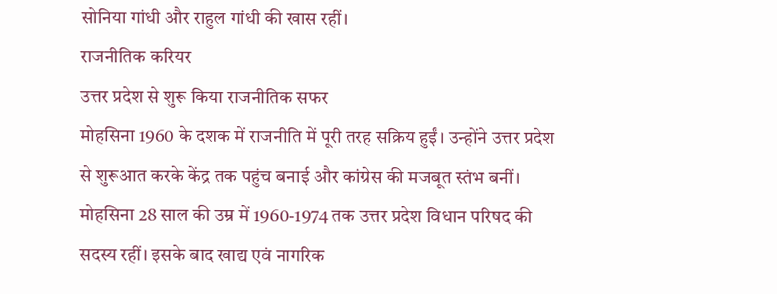सोनिया गांधी और राहुल गांधी की खास रहीं।
राजनीतिक करियर
उत्तर प्रदेश से शुरू किया राजनीतिक सफर
मोहसिना 1960 के दशक में राजनीति में पूरी तरह सक्रिय हुईं। उन्होंने उत्तर प्रदेश से शुरूआत करके केंद्र तक पहुंच बनाई और कांग्रेस की मजबूत स्तंभ बनीं। मोहसिना 28 साल की उम्र में 1960-1974 तक उत्तर प्रदेश विधान परिषद की सदस्य रहीं। इसके बाद खाद्य एवं नागरिक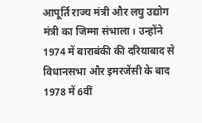आपूर्ति राज्य मंत्री और लघु उद्योग मंत्री का जिम्मा संभाला। उन्होंने 1974 में बाराबंकी की दरियाबाद से विधानसभा और इमरजेंसी के बाद 1978 में 6वीं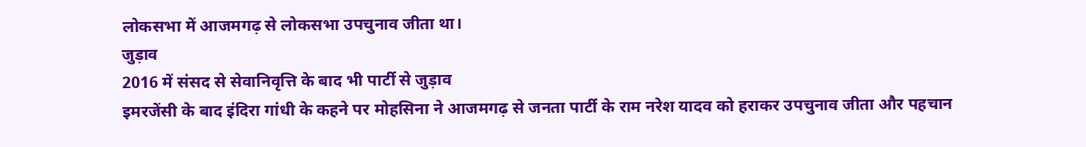लोकसभा में आजमगढ़ से लोकसभा उपचुनाव जीता था।
जुड़ाव
2016 में संसद से सेवानिवृत्ति के बाद भी पार्टी से जुड़ाव
इमरजेंसी के बाद इंदिरा गांधी के कहने पर मोहसिना ने आजमगढ़ से जनता पार्टी के राम नरेश यादव को हराकर उपचुनाव जीता और पहचान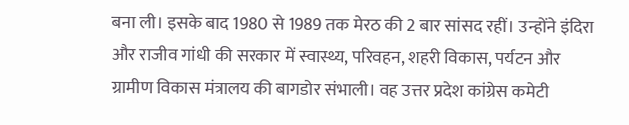बना ली। इसके बाद 1980 से 1989 तक मेरठ की 2 बार सांसद रहीं। उन्होंने इंदिरा और राजीव गांधी की सरकार में स्वास्थ्य, परिवहन, शहरी विकास, पर्यटन और ग्रामीण विकास मंत्रालय की बागडोर संभाली। वह उत्तर प्रदेश कांग्रेस कमेटी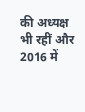की अध्यक्ष भी रहीं और 2016 में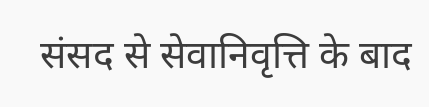संसद से सेवानिवृत्ति के बाद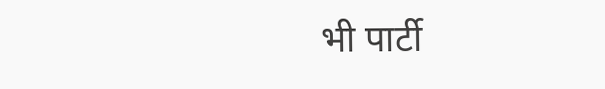भी पार्टी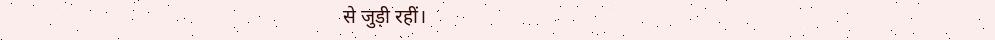से जुड़ी रहीं।